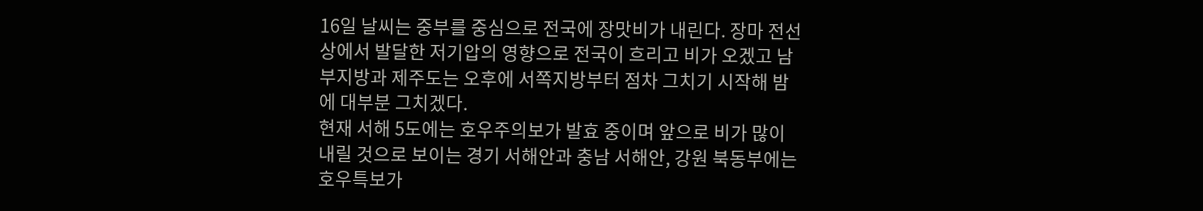16일 날씨는 중부를 중심으로 전국에 장맛비가 내린다. 장마 전선상에서 발달한 저기압의 영향으로 전국이 흐리고 비가 오겠고 남부지방과 제주도는 오후에 서쪽지방부터 점차 그치기 시작해 밤에 대부분 그치겠다.
현재 서해 5도에는 호우주의보가 발효 중이며 앞으로 비가 많이 내릴 것으로 보이는 경기 서해안과 충남 서해안, 강원 북동부에는 호우특보가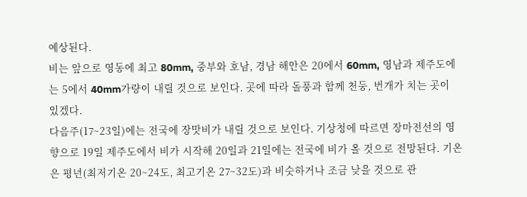예상된다.
비는 앞으로 영동에 최고 80mm, 중부와 호남, 경남 해안은 20에서 60mm, 영남과 제주도에는 5에서 40mm가량이 내릴 것으로 보인다. 곳에 따라 돌풍과 함께 천둥, 번개가 치는 곳이 있겠다.
다음주(17~23일)에는 전국에 장맛비가 내릴 것으로 보인다. 기상청에 따르면 장마전선의 영향으로 19일 제주도에서 비가 시작해 20일과 21일에는 전국에 비가 올 것으로 전망된다. 기온은 평년(최저기온 20~24도, 최고기온 27~32도)과 비슷하거나 조금 낮을 것으로 관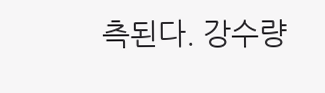측된다. 강수량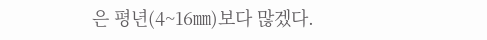은 평년(4~16㎜)보다 많겠다.